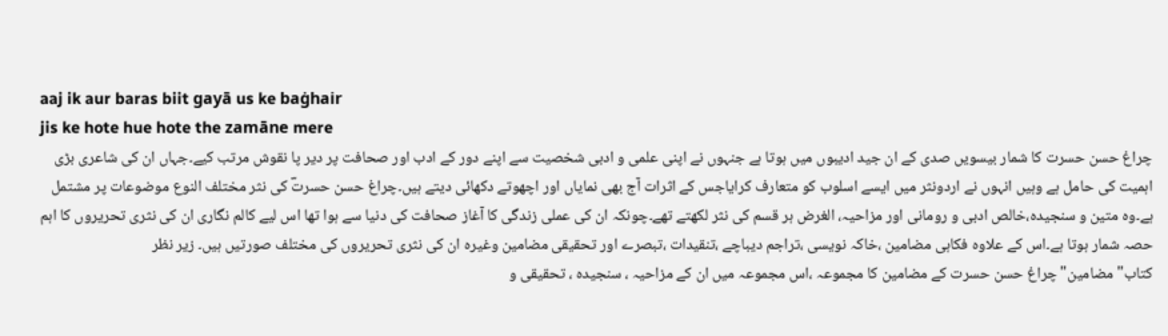aaj ik aur baras biit gayā us ke baġhair
jis ke hote hue hote the zamāne mere
چراغ حسن حسرت کا شمار بیسویں صدی کے ان جید ادیبوں میں ہوتا ہے جنہوں نے اپنی علمی و ادبی شخصیت سے اپنے دور کے ادب اور صحافت پر دیر پا نقوش مرتب کیے۔جہاں ان کی شاعری بڑی اہمیت کی حامل ہے وہیں انہوں نے اردونثر میں ایسے اسلوب کو متعارف کرایاجس کے اثرات آج بھی نمایاں اور اچھوتے دکھائی دیتے ہیں۔چراغ حسن حسرتؔ کی نثر مختلف النوع موضوعات پر مشتمل ہے۔وہ متین و سنجیدہ،خالص ادبی و رومانی اور مزاحیہ، الغرض ہر قسم کی نثر لکھتے تھے۔چونکہ ان کی عملی زندگی کا آغاز صحافت کی دنیا سے ہوا تھا اس لیے کالم نگاری ان کی نثری تحریروں کا اہم حصہ شمار ہوتا ہے۔اس کے علاوہ فکاہی مضامین ،خاکہ نویسی ،تراجم دیباچے ،تنقیدات ،تبصرے اور تحقیقی مضامین وغیرہ ان کی نثری تحریروں کی مختلف صورتیں ہیں۔ زیر نظر کتاب"مضامین"چراغ حسن حسرت کے مضامین کا مجموعہ ،اس مجموعہ میں ان کے مزاحیہ ، سنجیدہ ، تحقیقی و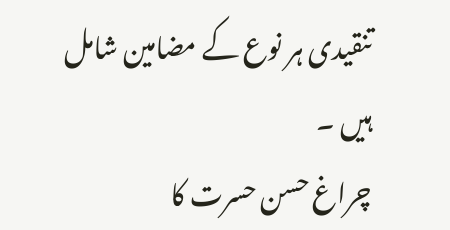تنقیدی ہر نوع کے مضامین شامل ہیں ۔
چراغ حسن حسرت کا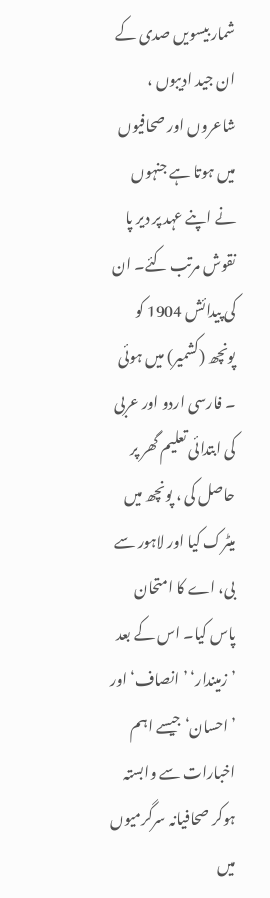شمار بیسویں صدی کے ان جید ادیبوں ، شاعروں اور صحافیوں میں ہوتا ہے جنہوں نے اپنے عہد پر دیر پا نقوش مرتب کئے۔ ان کی پیدائش 1904 کو پونچھ (کشمیر) میں ہوئی ۔ فارسی اردو اور عربی کی ابتدائی تعلیم گھر پر حاصل کی ، پونچھ میں میٹرک کیا اور لاہور سے بی، اے کا امتحان پاس کیا۔ اس کے بعد ’زمیندار‘ ’انصاف‘ اور ’احسان‘ جیسے اہم اخبارات سے وابستہ ہوکر صحافیانہ سرگرمیوں میں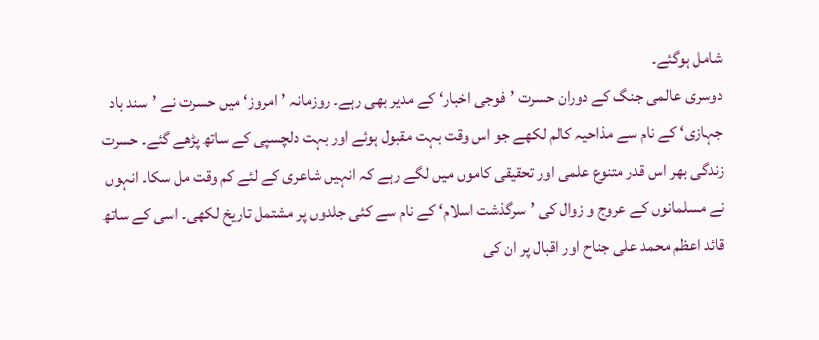شامل ہوگئے۔
دوسری عالمی جنگ کے دوران حسرت ’فوجی اخبار‘ کے مدیر بھی رہے۔ روزمانہ ’امروز‘ میں حسرت نے ’سند باد جہازی‘ کے نام سے مذاحیہ کالم لکھے جو اس وقت بہت مقبول ہوئے اور بہت دلچسپی کے ساتھ پڑھے گئے۔ حسرت زندگی بھر اس قدر متنوع علمی اور تحقیقی کاموں میں لگے رہے کہ انہیں شاعری کے لئے کم وقت مل سکا۔ انہوں نے مسلمانوں کے عروج و زوال کی ’سرگذشت اسلام‘ کے نام سے کئی جلدوں پر مشتمل تاریخ لکھی۔ اسی کے ساتھ قائد اعظم محمد علی جناح اور اقبال پر ان کی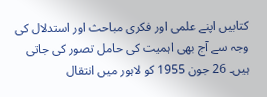کتابیں اپنے علمی اور فکری مباحث اور استدلال کی وجہ سے آج بھی اہمیت کی حامل تصور کی جاتی ہیں۔ 26 جون 1955 کو لاہور میں انتقال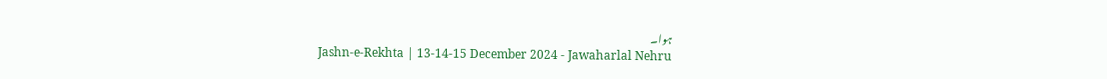ہوا۔
Jashn-e-Rekhta | 13-14-15 December 2024 - Jawaharlal Nehru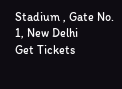Stadium , Gate No. 1, New Delhi
Get Tickets